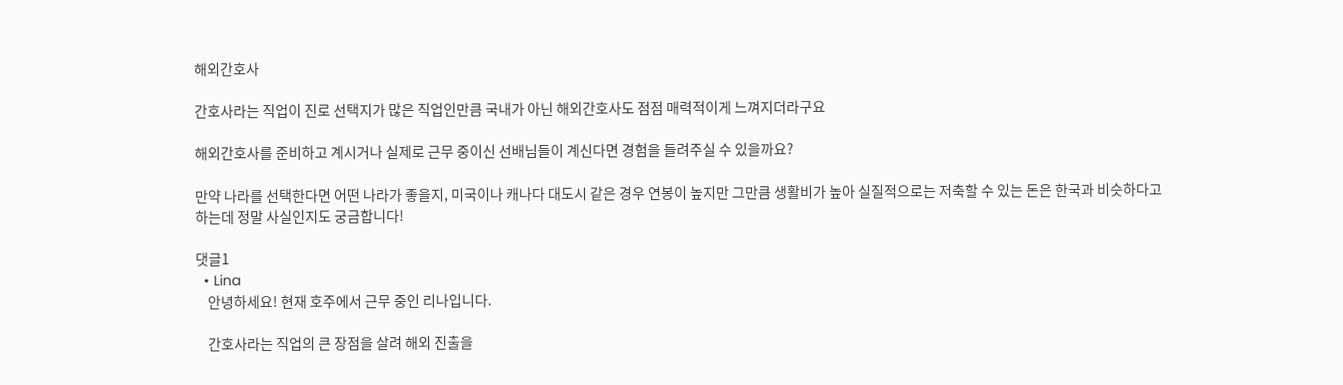해외간호사

간호사라는 직업이 진로 선택지가 많은 직업인만큼 국내가 아닌 해외간호사도 점점 매력적이게 느껴지더라구요

해외간호사를 준비하고 계시거나 실제로 근무 중이신 선배님들이 계신다면 경험을 들려주실 수 있을까요?

만약 나라를 선택한다면 어떤 나라가 좋을지, 미국이나 캐나다 대도시 같은 경우 연봉이 높지만 그만큼 생활비가 높아 실질적으로는 저축할 수 있는 돈은 한국과 비슷하다고 하는데 정말 사실인지도 궁금합니다!

댓글1
  • Lina
    안녕하세요! 현재 호주에서 근무 중인 리나입니다.

    간호사라는 직업의 큰 장점을 살려 해외 진출을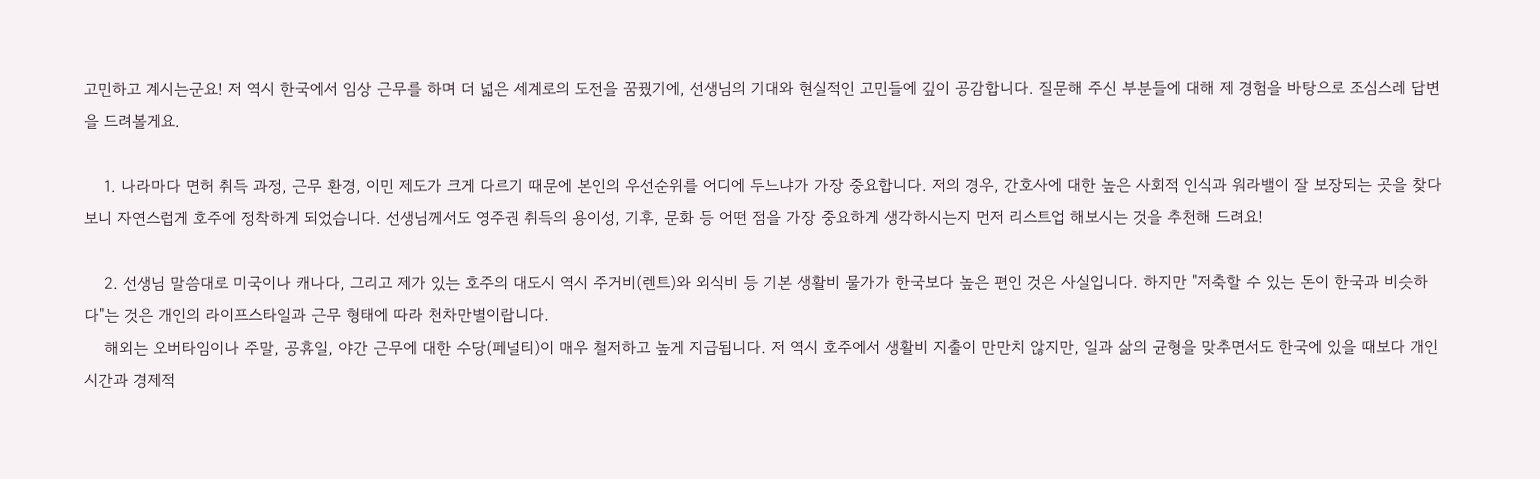고민하고 계시는군요! 저 역시 한국에서 임상 근무를 하며 더 넓은 세계로의 도전을 꿈꿨기에, 선생님의 기대와 현실적인 고민들에 깊이 공감합니다. 질문해 주신 부분들에 대해 제 경험을 바탕으로 조심스레 답변을 드려볼게요.

    1. 나라마다 면허 취득 과정, 근무 환경, 이민 제도가 크게 다르기 때문에 본인의 우선순위를 어디에 두느냐가 가장 중요합니다. 저의 경우, 간호사에 대한 높은 사회적 인식과 워라밸이 잘 보장되는 곳을 찾다 보니 자연스럽게 호주에 정착하게 되었습니다. 선생님께서도 영주권 취득의 용이성, 기후, 문화 등 어떤 점을 가장 중요하게 생각하시는지 먼저 리스트업 해보시는 것을 추천해 드려요!

    2. 선생님 말씀대로 미국이나 캐나다, 그리고 제가 있는 호주의 대도시 역시 주거비(렌트)와 외식비 등 기본 생활비 물가가 한국보다 높은 편인 것은 사실입니다. 하지만 "저축할 수 있는 돈이 한국과 비슷하다"는 것은 개인의 라이프스타일과 근무 형태에 따라 천차만별이랍니다.
    해외는 오버타임이나 주말, 공휴일, 야간 근무에 대한 수당(페널티)이 매우 철저하고 높게 지급됩니다. 저 역시 호주에서 생활비 지출이 만만치 않지만, 일과 삶의 균형을 맞추면서도 한국에 있을 때보다 개인 시간과 경제적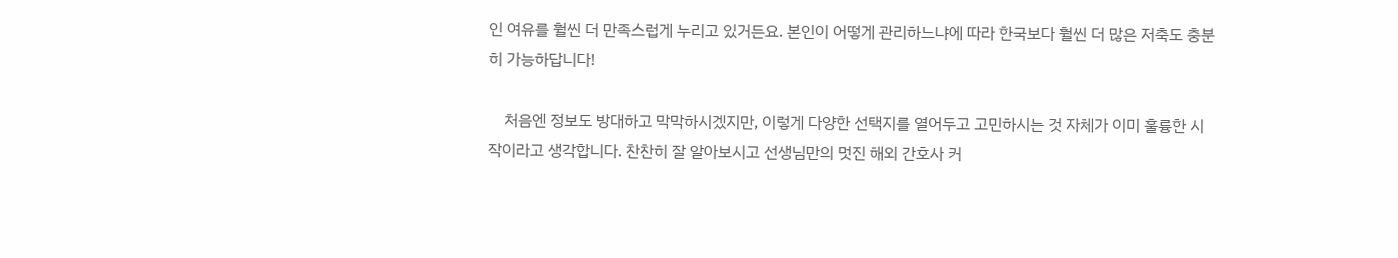인 여유를 훨씬 더 만족스럽게 누리고 있거든요. 본인이 어떻게 관리하느냐에 따라 한국보다 훨씬 더 많은 저축도 충분히 가능하답니다!

    처음엔 정보도 방대하고 막막하시겠지만, 이렇게 다양한 선택지를 열어두고 고민하시는 것 자체가 이미 훌륭한 시작이라고 생각합니다. 찬찬히 잘 알아보시고 선생님만의 멋진 해외 간호사 커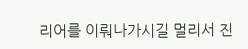리어를 이뤄나가시길 멀리서 진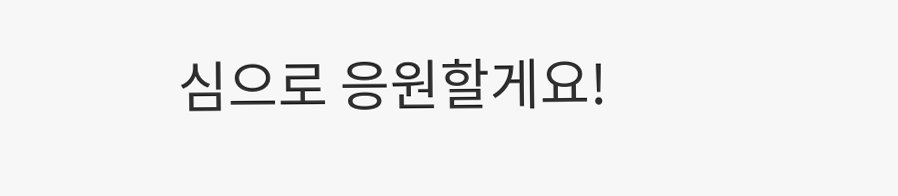심으로 응원할게요!